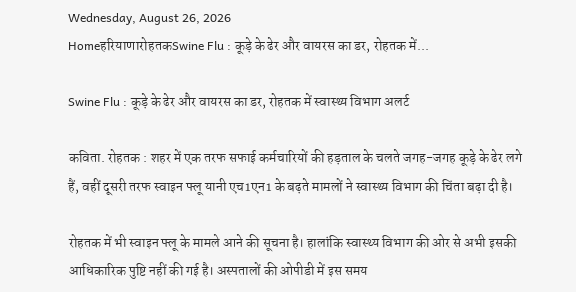Wednesday, August 26, 2026
HomeहरियाणारोहतकSwine Flu : कूड़े के ढेर और वायरस का डर, रोहतक में...

Swine Flu : कूड़े के ढेर और वायरस का डर, रोहतक में स्वास्थ्य विभाग अलर्ट

कविता. रोहतक : शहर में एक तरफ सफाई कर्मचारियों की हड़ताल के चलते जगह-जगह कूड़े के ढेर लगे हैं, वहीं दूसरी तरफ स्वाइन फ्लू यानी एच1एन1 के बढ़ते मामलों ने स्वास्थ्य विभाग की चिंता बढ़ा दी है।

रोहतक में भी स्वाइन फ्लू के मामले आने की सूचना है। हालांकि स्वास्थ्य विभाग की ओर से अभी इसकी आधिकारिक पुष्टि नहीं की गई है। अस्पतालों की ओपीडी में इस समय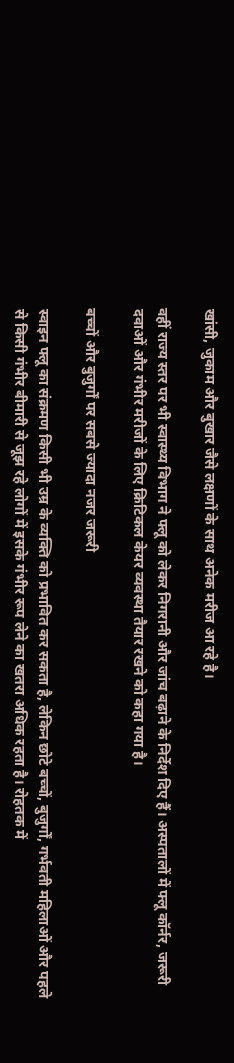खांसी, जुकाम और बुखार जैसे लक्षणों के साथ अनेक मरीज आ रहे है।

वहीं राज्य स्तर पर भी स्वास्थ्य विभाग ने फ्लू को लेकर निगरानी और जांच बढ़ाने के निर्देश दिए हैं। अस्पतालों में फ्लू कॉर्नर, जरूरी दवाओं और गंभीर मरीजों के लिए क्रिटिकल केयर व्यवस्था तैयार रखने को कहा गया है।

बच्चों और बुजुर्गों पर सबसे ज्यादा नजर जरूरी

स्वाइन फ्लू का संक्रमण किसी भी उम्र के व्यक्ति को प्रभावित कर सकता है, लेकिन छोटे बच्चों, बुजुर्गों, गर्भवती महिलाओं और पहले से किसी गंभीर बीमारी से जूझ रहे लोगों में इसके गंभीर रूप लेने का खतरा अधिक रहता है। रोहतक में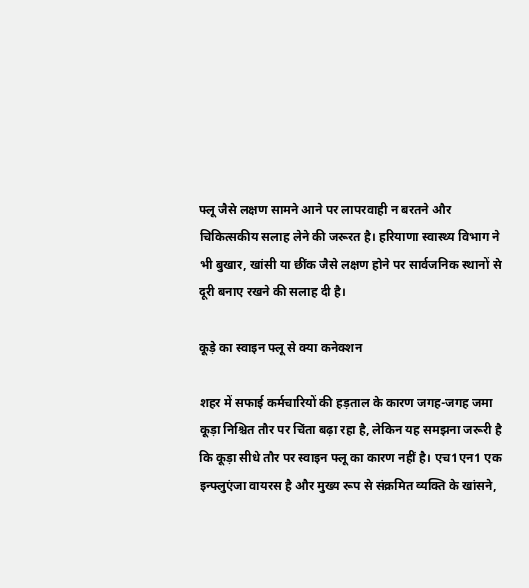फ्लू जैसे लक्षण सामने आने पर लापरवाही न बरतने और चिकित्सकीय सलाह लेने की जरूरत है। हरियाणा स्वास्थ्य विभाग ने भी बुखार, खांसी या छींक जैसे लक्षण होने पर सार्वजनिक स्थानों से दूरी बनाए रखने की सलाह दी है।

कूड़े का स्वाइन फ्लू से क्या कनेक्शन

शहर में सफाई कर्मचारियों की हड़ताल के कारण जगह-जगह जमा कूड़ा निश्चित तौर पर चिंता बढ़ा रहा है, लेकिन यह समझना जरूरी है कि कूड़ा सीधे तौर पर स्वाइन फ्लू का कारण नहीं है। एच1एन1 एक इन्फ्लुएंजा वायरस है और मुख्य रूप से संक्रमित व्यक्ति के खांसने,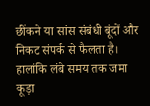छींकने या सांस संबंधी बूंदों और निकट संपर्क से फैलता है। हालांकि लंबे समय तक जमा कूड़ा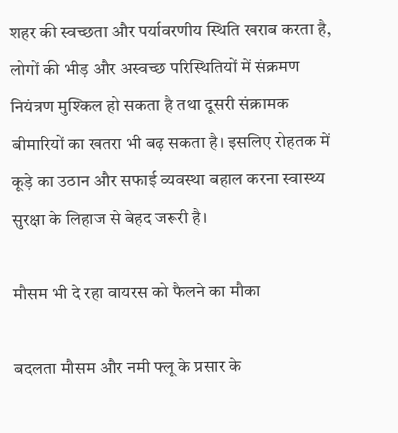शहर की स्वच्छता और पर्यावरणीय स्थिति खराब करता है, लोगों की भीड़ और अस्वच्छ परिस्थितियों में संक्रमण नियंत्रण मुश्किल हो सकता है तथा दूसरी संक्रामक बीमारियों का खतरा भी बढ़ सकता है। इसलिए रोहतक में कूड़े का उठान और सफाई व्यवस्था बहाल करना स्वास्थ्य सुरक्षा के लिहाज से बेहद जरूरी है।

मौसम भी दे रहा वायरस को फैलने का मौका

बदलता मौसम और नमी फ्लू के प्रसार के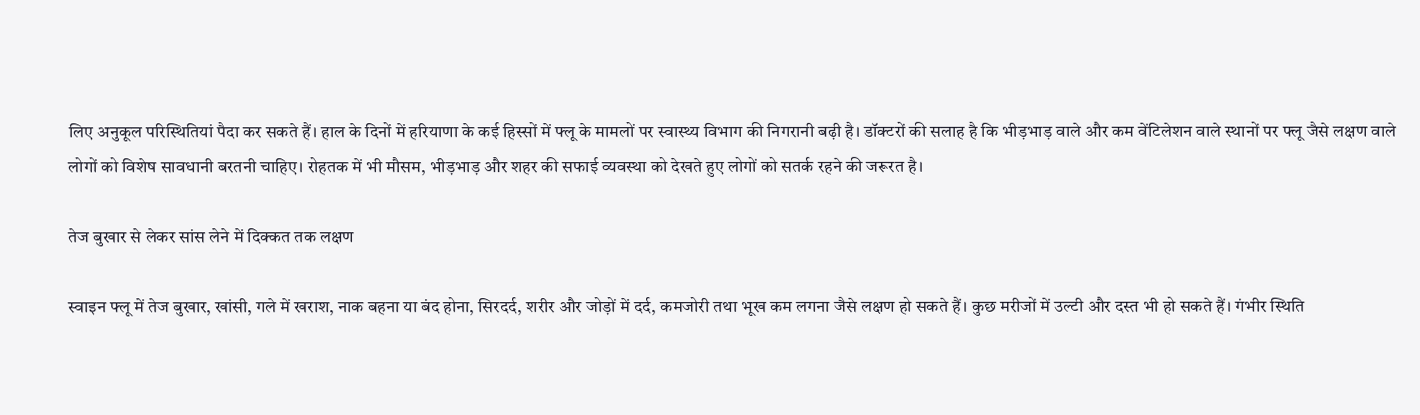लिए अनुकूल परिस्थितियां पैदा कर सकते हैं। हाल के दिनों में हरियाणा के कई हिस्सों में फ्लू के मामलों पर स्वास्थ्य विभाग की निगरानी बढ़ी है। डॉक्टरों की सलाह है कि भीड़भाड़ वाले और कम वेंटिलेशन वाले स्थानों पर फ्लू जैसे लक्षण वाले लोगों को विशेष सावधानी बरतनी चाहिए। रोहतक में भी मौसम, भीड़भाड़ और शहर की सफाई व्यवस्था को देखते हुए लोगों को सतर्क रहने की जरूरत है।

तेज बुखार से लेकर सांस लेने में दिक्कत तक लक्षण

स्वाइन फ्लू में तेज बुखार, खांसी, गले में खराश, नाक बहना या बंद होना, सिरदर्द, शरीर और जोड़ों में दर्द, कमजोरी तथा भूख कम लगना जैसे लक्षण हो सकते हैं। कुछ मरीजों में उल्टी और दस्त भी हो सकते हैं। गंभीर स्थिति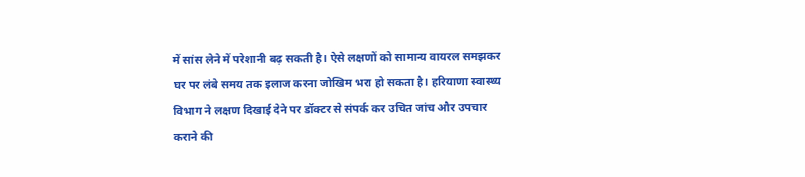में सांस लेने में परेशानी बढ़ सकती है। ऐसे लक्षणों को सामान्य वायरल समझकर घर पर लंबे समय तक इलाज करना जोखिम भरा हो सकता है। हरियाणा स्वास्थ्य विभाग ने लक्षण दिखाई देने पर डॉक्टर से संपर्क कर उचित जांच और उपचार कराने की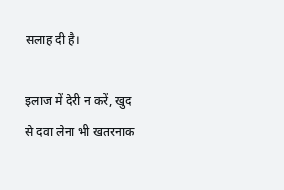सलाह दी है।

इलाज में देरी न करें, खुद से दवा लेना भी खतरनाक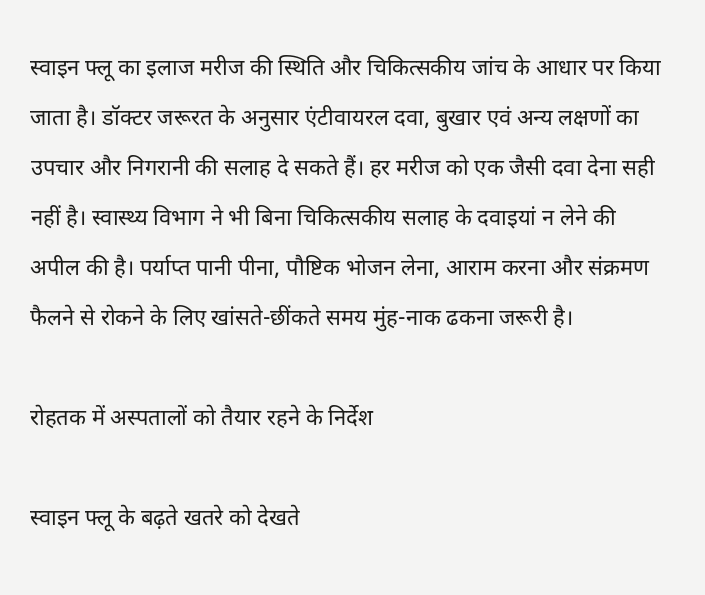स्वाइन फ्लू का इलाज मरीज की स्थिति और चिकित्सकीय जांच के आधार पर किया जाता है। डॉक्टर जरूरत के अनुसार एंटीवायरल दवा, बुखार एवं अन्य लक्षणों का उपचार और निगरानी की सलाह दे सकते हैं। हर मरीज को एक जैसी दवा देना सही नहीं है। स्वास्थ्य विभाग ने भी बिना चिकित्सकीय सलाह के दवाइयां न लेने की अपील की है। पर्याप्त पानी पीना, पौष्टिक भोजन लेना, आराम करना और संक्रमण फैलने से रोकने के लिए खांसते-छींकते समय मुंह-नाक ढकना जरूरी है।

रोहतक में अस्पतालों को तैयार रहने के निर्देश

स्वाइन फ्लू के बढ़ते खतरे को देखते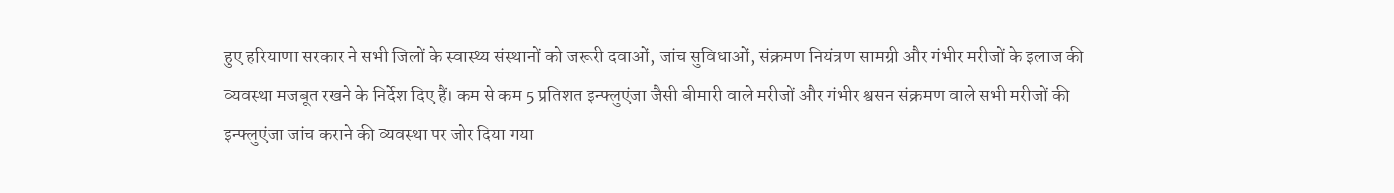हुए हरियाणा सरकार ने सभी जिलों के स्वास्थ्य संस्थानों को जरूरी दवाओं, जांच सुविधाओं, संक्रमण नियंत्रण सामग्री और गंभीर मरीजों के इलाज की व्यवस्था मजबूत रखने के निर्देश दिए हैं। कम से कम 5 प्रतिशत इन्फ्लुएंजा जैसी बीमारी वाले मरीजों और गंभीर श्वसन संक्रमण वाले सभी मरीजों की इन्फ्लुएंजा जांच कराने की व्यवस्था पर जोर दिया गया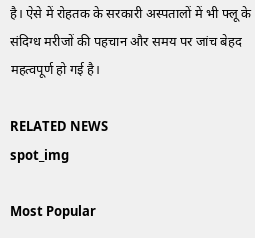है। ऐसे में रोहतक के सरकारी अस्पतालों में भी फ्लू के संदिग्ध मरीजों की पहचान और समय पर जांच बेहद महत्वपूर्ण हो गई है।

RELATED NEWS
spot_img

Most Popular